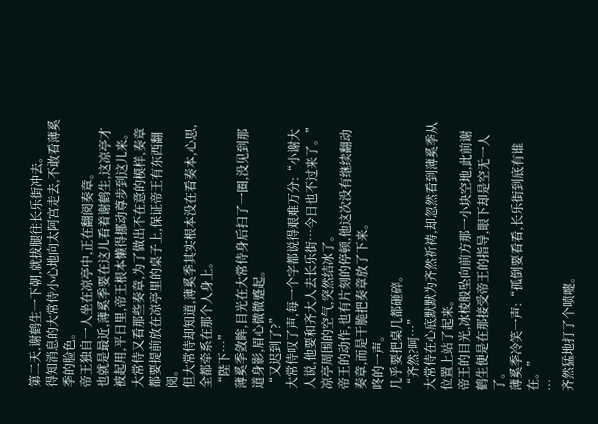第二天,谢鹤生一下朝,就拔腿往长乐街冲去。
得知消息的大常侍小心地向太阿宫走去,不敢看薄奚季的脸色。
帝王独自一人坐在凉亭中,正在翻阅奏章。
也就是最近,薄奚季要在这儿看着谢鹤生,这凉亭才被起用,平日里,帝王根本懒得挪动尊步到这儿来。
大常侍又看那些奏章,为了做出不在意的模样,奏章都要提前放在凉亭里的桌子上,保证帝王有东西翻阅。
但大常侍却知道,薄奚季其实根本没在看奏本,心思,全都牵系在那个人身上。
“陛下…”
薄奚季敛眸,目光在大常侍身后扫了一圈,没见到那道身影,眉心微微蹙起。
“又迟到了?”
大常侍叹了声,每一个字都说得艰难万分:“小谢大人说,他要和齐大人去长乐街…今日也不过来了。”
凉亭周围的空气,突然结冰了。
帝王的动作,也有片刻的停顿,他这次没有继续翻动奏章,而是干脆把奏章放了下来。
咚的一声。
几乎要把桌几都砸碎。
“齐然?呵…”
大常侍在心底默默为齐然祈祷,却忽然看到薄奚季从位置上站了起来。
帝王的目光,冰棱般坠向前方那一小块空地,此前谢鹤生便是在那接受帝王的指导,眼下却是空无一人了。
薄奚季冷笑一声:“孤倒要看看,长乐街到底有谁在。”
…
齐然猛地打了个喷嚏。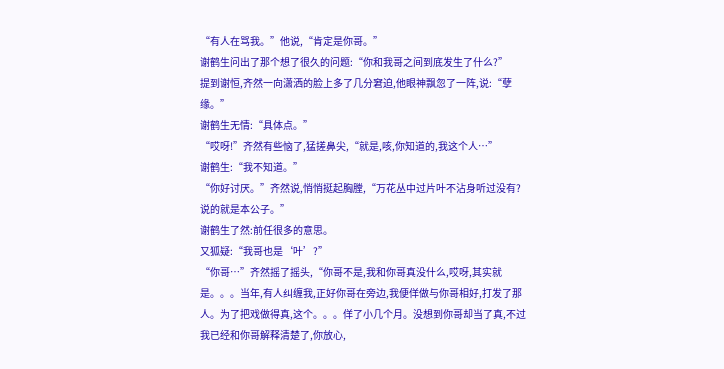“有人在骂我。”他说,“肯定是你哥。”
谢鹤生问出了那个想了很久的问题:“你和我哥之间到底发生了什么?”
提到谢恒,齐然一向潇洒的脸上多了几分窘迫,他眼神飘忽了一阵,说:“孽缘。”
谢鹤生无情:“具体点。”
“哎呀!”齐然有些恼了,猛搓鼻尖,“就是,咳,你知道的,我这个人…”
谢鹤生:“我不知道。”
“你好讨厌。”齐然说,悄悄挺起胸膛,“万花丛中过片叶不沾身听过没有?说的就是本公子。”
谢鹤生了然:前任很多的意思。
又狐疑:“我哥也是‘叶’?”
“你哥…”齐然摇了摇头,“你哥不是,我和你哥真没什么,哎呀,其实就是。。。当年,有人纠缠我,正好你哥在旁边,我便佯做与你哥相好,打发了那人。为了把戏做得真,这个。。。佯了小几个月。没想到你哥却当了真,不过我已经和你哥解释清楚了,你放心,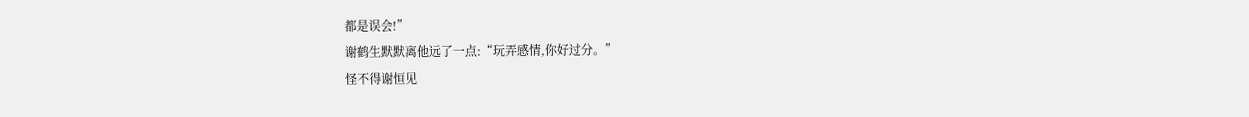都是误会!”
谢鹤生默默离他远了一点:“玩弄感情,你好过分。”
怪不得谢恒见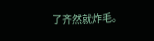了齐然就炸毛。